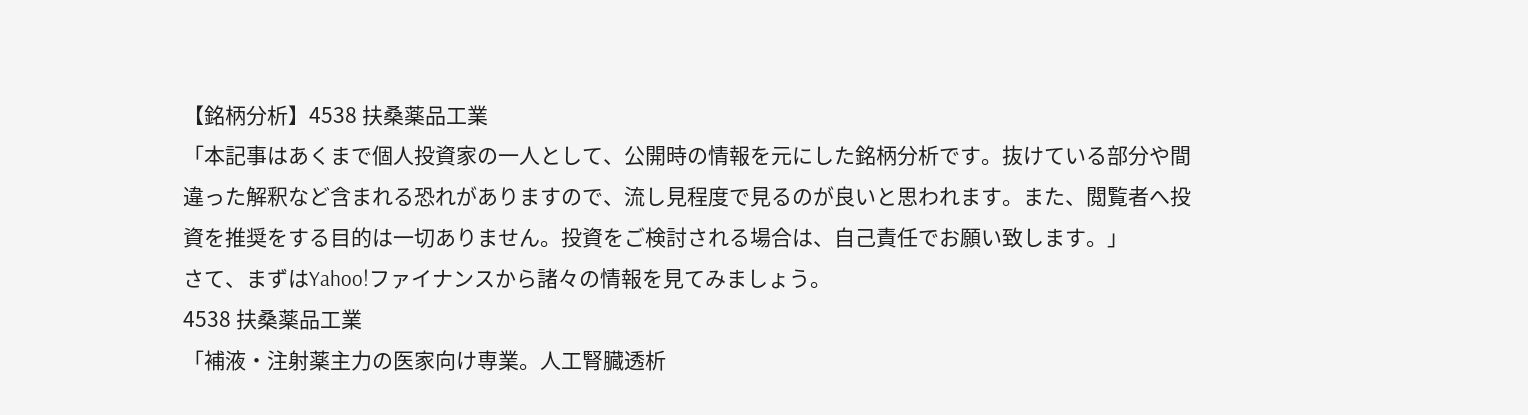【銘柄分析】4538 扶桑薬品工業
「本記事はあくまで個人投資家の一人として、公開時の情報を元にした銘柄分析です。抜けている部分や間違った解釈など含まれる恐れがありますので、流し見程度で見るのが良いと思われます。また、閲覧者へ投資を推奨をする目的は一切ありません。投資をご検討される場合は、自己責任でお願い致します。」
さて、まずはYahoo!ファイナンスから諸々の情報を見てみましょう。
4538 扶桑薬品工業
「補液・注射薬主力の医家向け専業。人工腎臓透析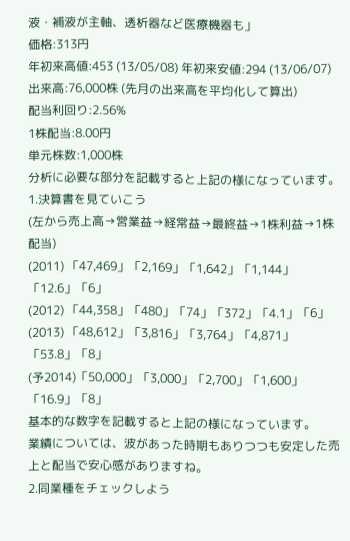液・補液が主軸、透析器など医療機器も」
価格:313円
年初来高値:453 (13/05/08) 年初来安値:294 (13/06/07)
出来高:76,000株 (先月の出来高を平均化して算出)
配当利回り:2.56%
1株配当:8.00円
単元株数:1,000株
分析に必要な部分を記載すると上記の様になっています。
1.決算書を見ていこう
(左から売上高→営業益→経常益→最終益→1株利益→1株配当)
(2011) 「47,469」「2,169」「1,642」「1,144」「12.6」「6」
(2012) 「44,358」「480」「74」「372」「4.1」「6」
(2013) 「48,612」「3,816」「3,764」「4,871」「53.8」「8」
(予2014)「50,000」「3,000」「2,700」「1,600」「16.9」「8」
基本的な数字を記載すると上記の様になっています。
業績については、波があった時期もありつつも安定した売上と配当で安心感がありますね。
2.同業種をチェックしよう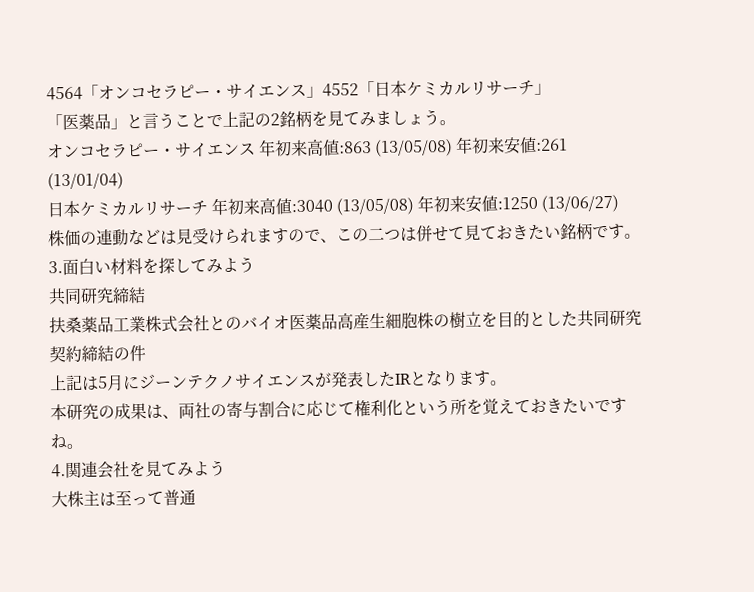4564「オンコセラピー・サイエンス」4552「日本ケミカルリサーチ」
「医薬品」と言うことで上記の2銘柄を見てみましょう。
オンコセラピー・サイエンス 年初来高値:863 (13/05/08) 年初来安値:261 (13/01/04)
日本ケミカルリサーチ 年初来高値:3040 (13/05/08) 年初来安値:1250 (13/06/27)
株価の連動などは見受けられますので、この二つは併せて見ておきたい銘柄です。
3.面白い材料を探してみよう
共同研究締結
扶桑薬品工業株式会社とのバイオ医薬品高産生細胞株の樹立を目的とした共同研究契約締結の件
上記は5月にジーンテクノサイエンスが発表したIRとなります。
本研究の成果は、両社の寄与割合に応じて権利化という所を覚えておきたいですね。
4.関連会社を見てみよう
大株主は至って普通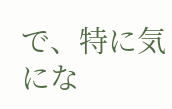で、特に気にな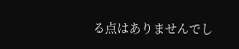る点はありませんでし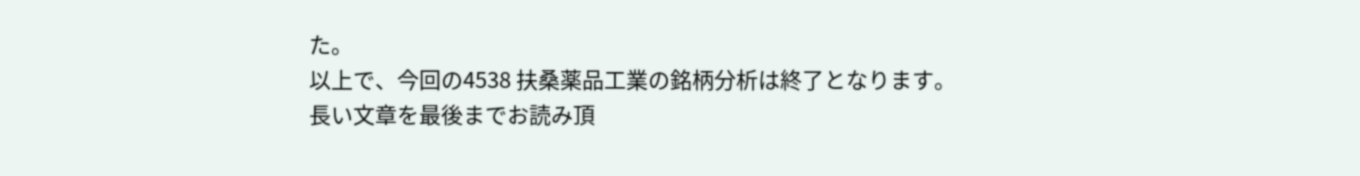た。
以上で、今回の4538 扶桑薬品工業の銘柄分析は終了となります。
長い文章を最後までお読み頂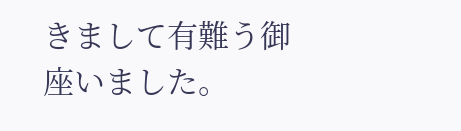きまして有難う御座いました。